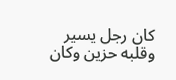كان رجل يسير وقلبه حزين وكان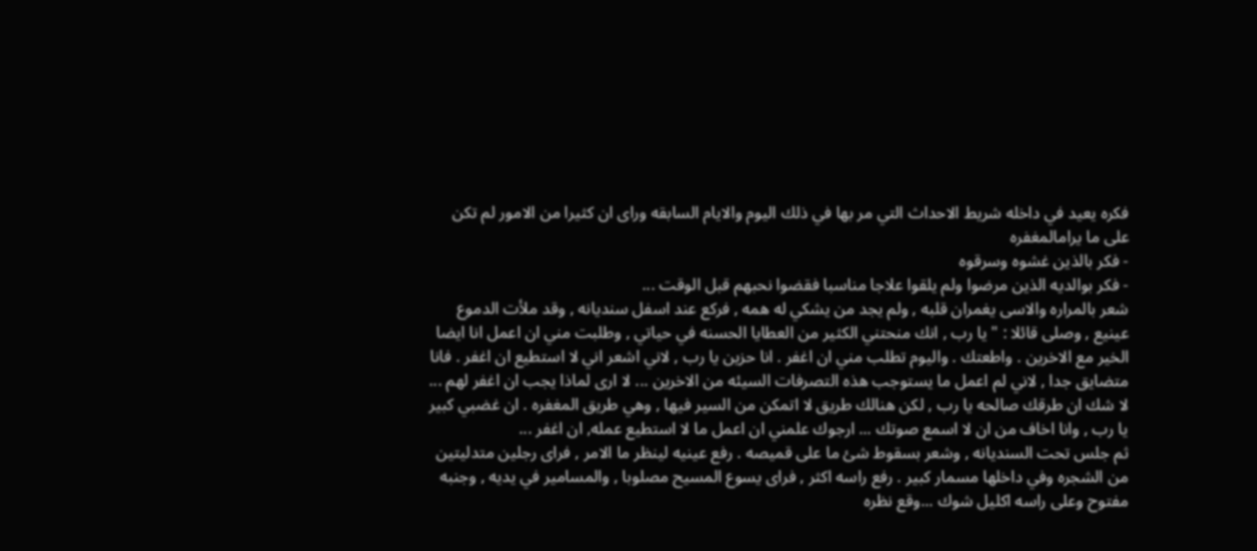فكره يعيد في داخله شريط الاحداث التي مر بها في ذلك اليوم والايام السابقه وراى ان كثيرا من الامور لم تكن على ما يرامالمغفره
- فكر بالذين غشوه وسرقوه
- فكر بوالديه الذين مرضوا ولم يلقوا علاجا مناسبا فقضوا نحبهم قبل الوقت ...
شعر بالمراره والاسى يغمران قلبه , ولم يجد من يشكي له همه , فركع عند اسفل سنديانه , وقد ملأت الدموع عينيع , وصلى قائلا : " يا رب , انك منحتني الكثير من العطايا الحسنه في حياتي , وطلبت مني ان اعمل انا ايضا الخير مع الاخرين . واطعتك . واليوم تطلب مني ان اغفر . انا حزين يا رب , لاني اشعر اني لا استطيع ان اغفر . فانا متضايق جدا , لاني لم اعمل ما يستوجب هذه التصرفات السيئه من الاخرين ... لا ارى لماذا يجب ان اغفر لهم ... لا شك ان طرقك صالحه يا رب , لكن هنالك طريق لا اتمكن من السير فيها , وهي طريق المغفره . ان غضبي كبير يا رب , وانا اخاف من ان لا اسمع صوتك ... ارجوك علمني ان اعمل ما لا استطيع عمله, ان اغفر ...
ثم جلس تحت السنديانه , وشعر بسقوط شئ ما على قميصه . رفع عينيه لينظر ما الامر , فراى رجلين متدليتين من الشجره وفي داخلها مسمار كبير . رفع راسه اكثر , فراى يسوع المسيح مصلوبا , والمسامير في يديه , وجنبه مفتوح وعلى راسه اكليل شوك ...وقع نظره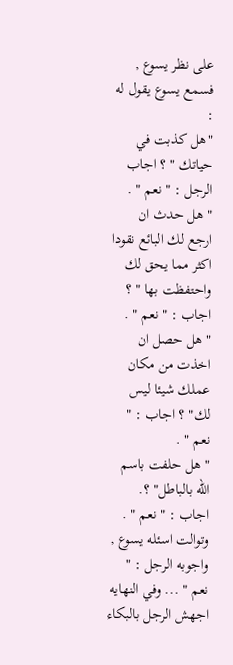على نظر يسوع , فسمع يسوع يقول له :
"هل كذبت في حياتك " ؟ اجاب الرجل : " نعم " .
" هل حدث ان ارجع لك البائع نقودا اكثر مما يحق لك واحتفظت بها " ؟ اجاب : " نعم " .
" هل حصل ان اخذت من مكان عملك شيئا ليس لك" ؟ اجاب : " نعم " .
" هل حلفت باسم الله بالباطل" ؟. اجاب : " نعم " .
وتوالت اسئله يسوع , واجوبه الرجل : " نعم " ... وفي النهايه اجهش الرجل بالبكاء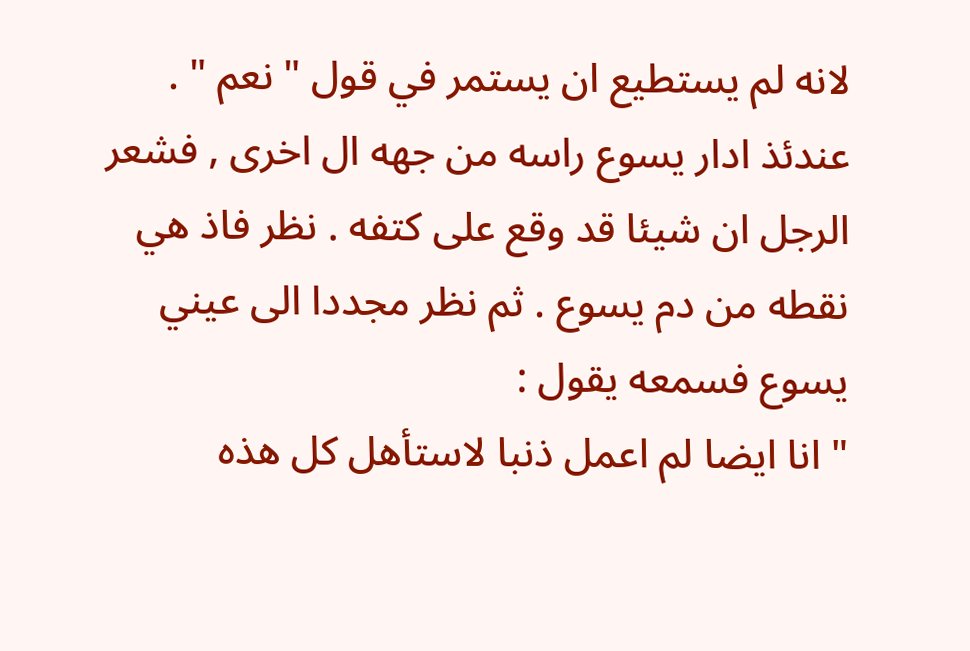لانه لم يستطيع ان يستمر في قول " نعم " .
عندئذ ادار يسوع راسه من جهه ال اخرى , فشعر الرجل ان شيئا قد وقع على كتفه . نظر فاذ هي نقطه من دم يسوع . ثم نظر مجددا الى عيني يسوع فسمعه يقول :
" انا ايضا لم اعمل ذنبا لاستأهل كل هذه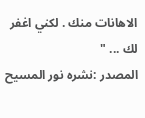الاهانات منك . لكني اغفر لك ... "
المصدر :نشره نور المسيح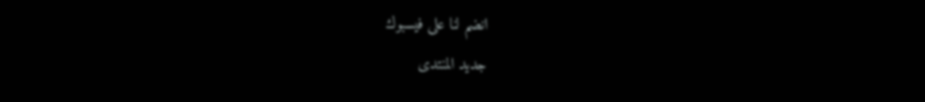انضم لنا على فيسبوك
جديد المنتدى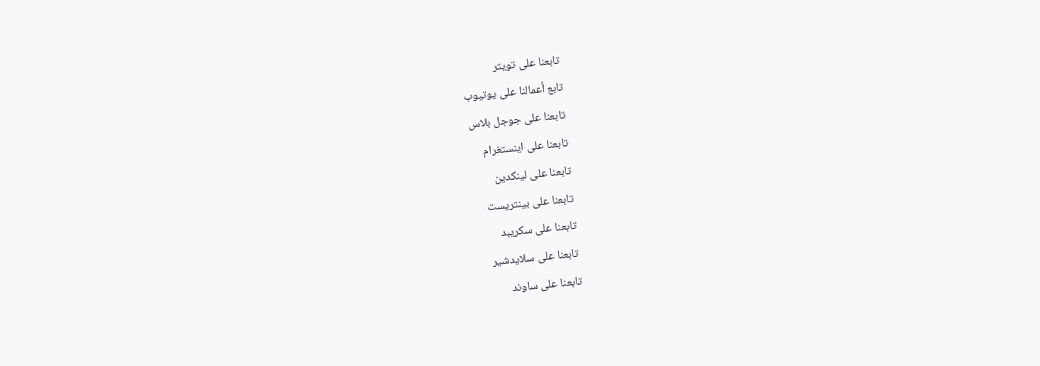تابعنا على تويتر
تابع أعمالنا على يوتيوب
تابعنا على جوجل بلاس
تابعنا على اينستغرام
تابعنا على لينكدين
تابعنا على بينتريست
تابعنا على سكريبد
تابعنا على سلايدشير
تابعنا على ساوند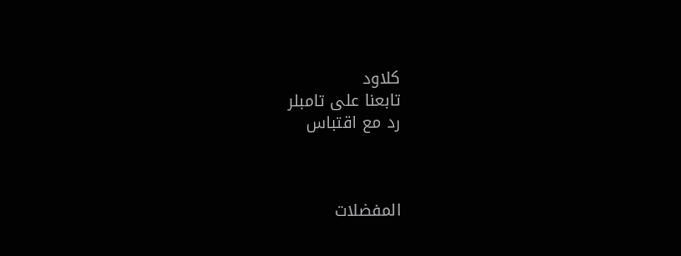كلاود
تابعنا على تامبلر
رد مع اقتباس



المفضلات